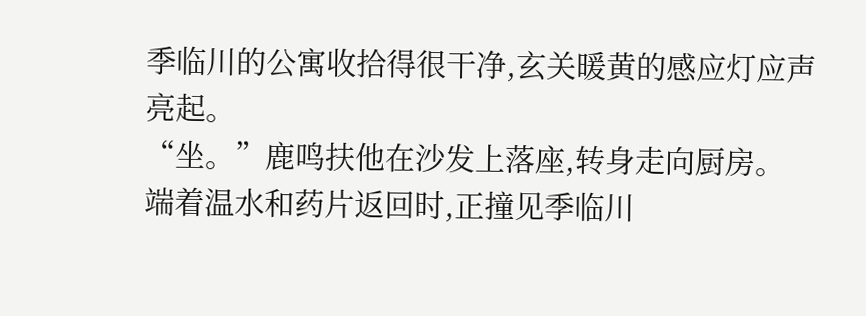季临川的公寓收拾得很干净,玄关暖黄的感应灯应声亮起。
“坐。”鹿鸣扶他在沙发上落座,转身走向厨房。
端着温水和药片返回时,正撞见季临川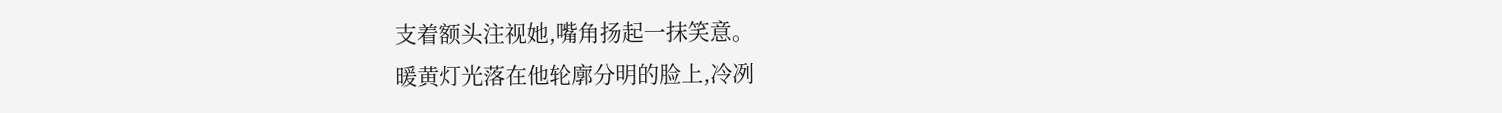支着额头注视她,嘴角扬起一抹笑意。
暖黄灯光落在他轮廓分明的脸上,冷冽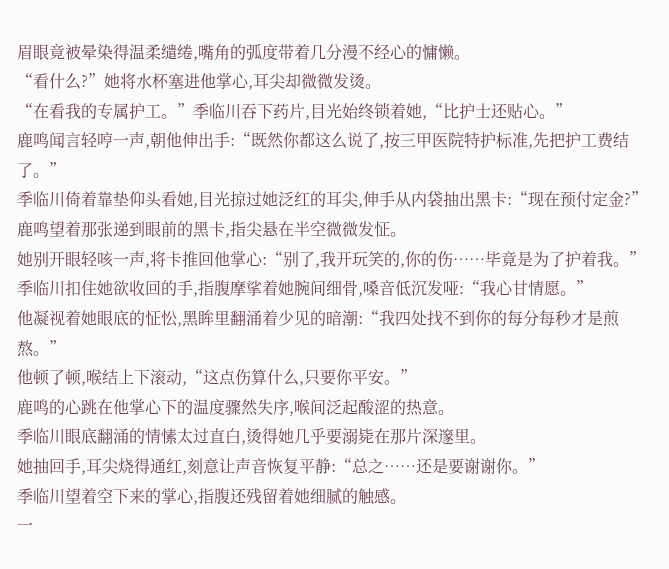眉眼竟被晕染得温柔缱绻,嘴角的弧度带着几分漫不经心的慵懒。
“看什么?”她将水杯塞进他掌心,耳尖却微微发烫。
“在看我的专属护工。”季临川吞下药片,目光始终锁着她,“比护士还贴心。”
鹿鸣闻言轻哼一声,朝他伸出手:“既然你都这么说了,按三甲医院特护标准,先把护工费结了。”
季临川倚着靠垫仰头看她,目光掠过她泛红的耳尖,伸手从内袋抽出黑卡:“现在预付定金?”
鹿鸣望着那张递到眼前的黑卡,指尖悬在半空微微发怔。
她别开眼轻咳一声,将卡推回他掌心:“别了,我开玩笑的,你的伤……毕竟是为了护着我。”
季临川扣住她欲收回的手,指腹摩挲着她腕间细骨,嗓音低沉发哑:“我心甘情愿。”
他凝视着她眼底的怔忪,黑眸里翻涌着少见的暗潮:“我四处找不到你的每分每秒才是煎熬。”
他顿了顿,喉结上下滚动,“这点伤算什么,只要你平安。”
鹿鸣的心跳在他掌心下的温度骤然失序,喉间泛起酸涩的热意。
季临川眼底翻涌的情愫太过直白,烫得她几乎要溺毙在那片深邃里。
她抽回手,耳尖烧得通红,刻意让声音恢复平静:“总之……还是要谢谢你。”
季临川望着空下来的掌心,指腹还残留着她细腻的触感。
一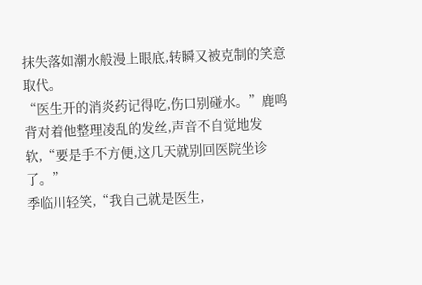抹失落如潮水般漫上眼底,转瞬又被克制的笑意取代。
“医生开的消炎药记得吃,伤口别碰水。”鹿鸣背对着他整理凌乱的发丝,声音不自觉地发软,“要是手不方便,这几天就别回医院坐诊了。”
季临川轻笑,“我自己就是医生,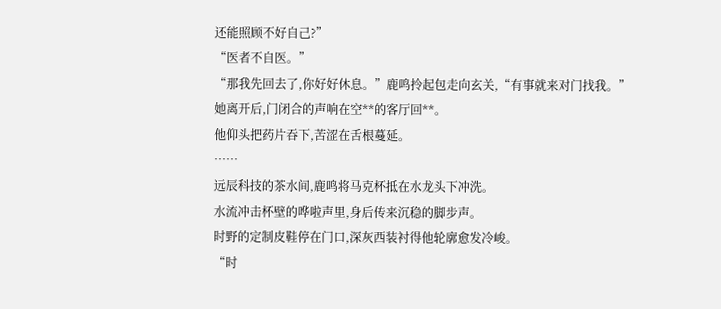还能照顾不好自己?”
“医者不自医。”
“那我先回去了,你好好休息。”鹿鸣拎起包走向玄关,“有事就来对门找我。”
她离开后,门闭合的声响在空**的客厅回**。
他仰头把药片吞下,苦涩在舌根蔓延。
……
远辰科技的茶水间,鹿鸣将马克杯抵在水龙头下冲洗。
水流冲击杯壁的哗啦声里,身后传来沉稳的脚步声。
时野的定制皮鞋停在门口,深灰西装衬得他轮廓愈发冷峻。
“时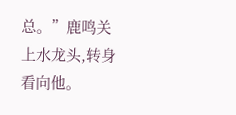总。”鹿鸣关上水龙头,转身看向他。